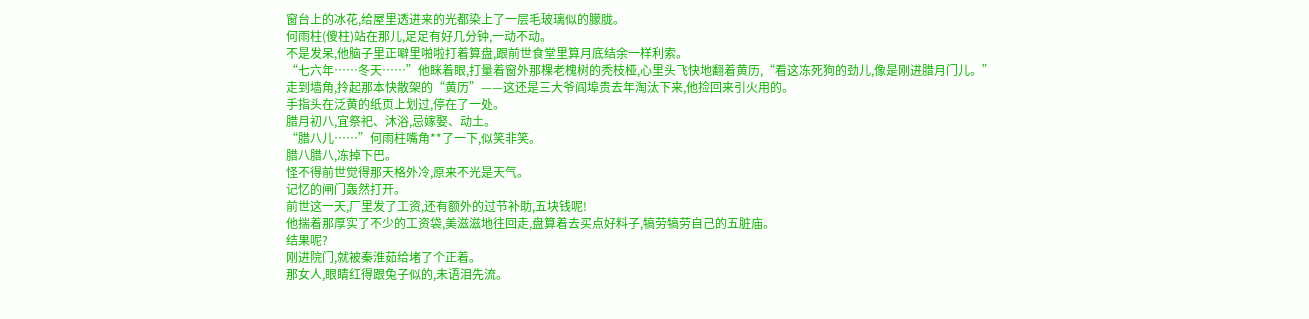窗台上的冰花,给屋里透进来的光都染上了一层毛玻璃似的朦胧。
何雨柱(傻柱)站在那儿,足足有好几分钟,一动不动。
不是发呆,他脑子里正噼里啪啦打着算盘,跟前世食堂里算月底结余一样利索。
“七六年……冬天……”他眯着眼,打量着窗外那棵老槐树的秃枝桠,心里头飞快地翻着黄历,“看这冻死狗的劲儿,像是刚进腊月门儿。”
走到墙角,拎起那本快散架的“黄历”——这还是三大爷阎埠贵去年淘汰下来,他捡回来引火用的。
手指头在泛黄的纸页上划过,停在了一处。
腊月初八,宜祭祀、沐浴,忌嫁娶、动土。
“腊八儿……”何雨柱嘴角**了一下,似笑非笑。
腊八腊八,冻掉下巴。
怪不得前世觉得那天格外冷,原来不光是天气。
记忆的闸门轰然打开。
前世这一天,厂里发了工资,还有额外的过节补助,五块钱呢!
他揣着那厚实了不少的工资袋,美滋滋地往回走,盘算着去买点好料子,犒劳犒劳自己的五脏庙。
结果呢?
刚进院门,就被秦淮茹给堵了个正着。
那女人,眼睛红得跟兔子似的,未语泪先流。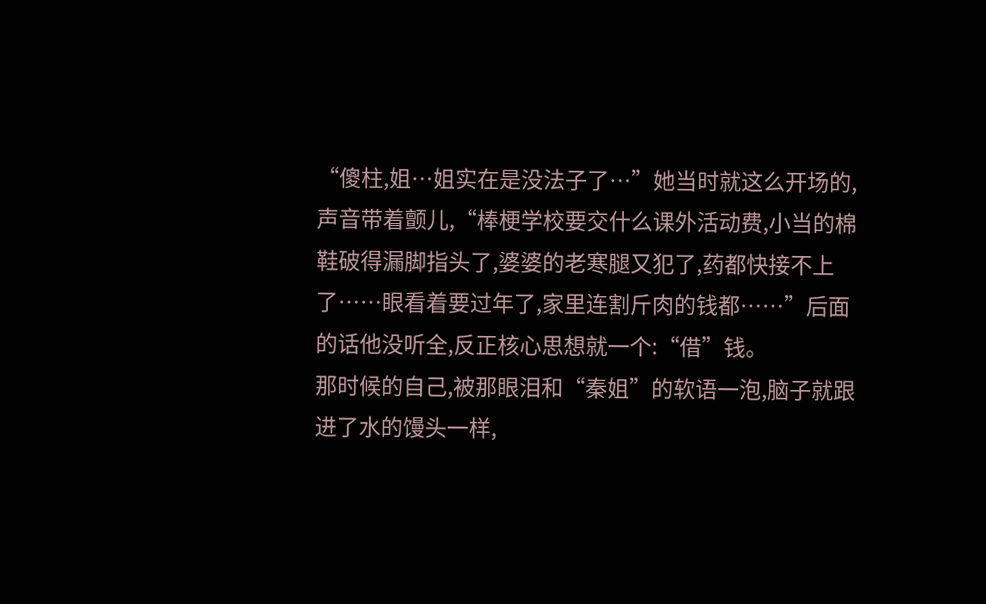“傻柱,姐…姐实在是没法子了…”她当时就这么开场的,声音带着颤儿,“棒梗学校要交什么课外活动费,小当的棉鞋破得漏脚指头了,婆婆的老寒腿又犯了,药都快接不上了……眼看着要过年了,家里连割斤肉的钱都……”后面的话他没听全,反正核心思想就一个:“借”钱。
那时候的自己,被那眼泪和“秦姐”的软语一泡,脑子就跟进了水的馒头一样,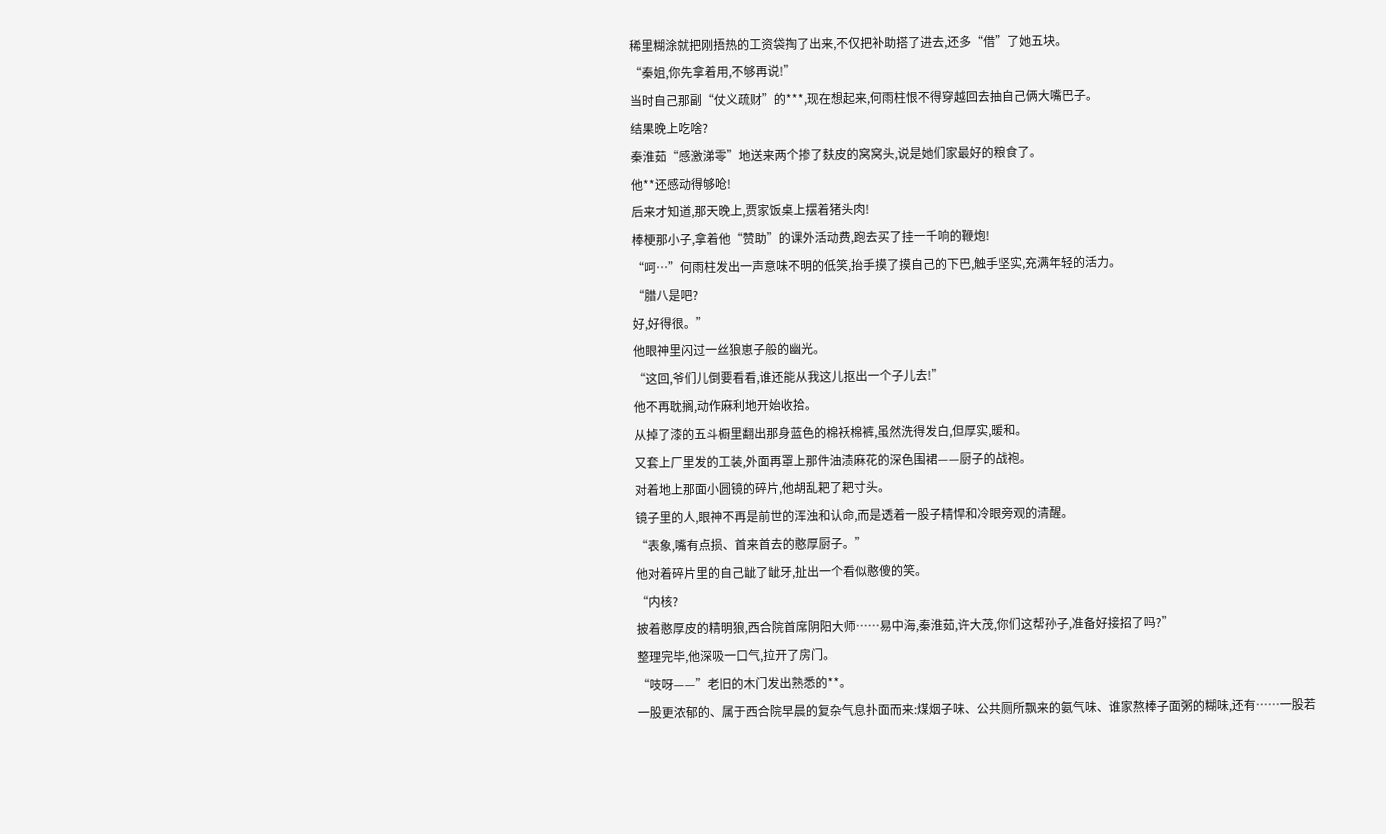稀里糊涂就把刚捂热的工资袋掏了出来,不仅把补助搭了进去,还多“借”了她五块。
“秦姐,你先拿着用,不够再说!”
当时自己那副“仗义疏财”的***,现在想起来,何雨柱恨不得穿越回去抽自己俩大嘴巴子。
结果晚上吃啥?
秦淮茹“感激涕零”地送来两个掺了麸皮的窝窝头,说是她们家最好的粮食了。
他**还感动得够呛!
后来才知道,那天晚上,贾家饭桌上摆着猪头肉!
棒梗那小子,拿着他“赞助”的课外活动费,跑去买了挂一千响的鞭炮!
“呵…”何雨柱发出一声意味不明的低笑,抬手摸了摸自己的下巴,触手坚实,充满年轻的活力。
“腊八是吧?
好,好得很。”
他眼神里闪过一丝狼崽子般的幽光。
“这回,爷们儿倒要看看,谁还能从我这儿抠出一个子儿去!”
他不再耽搁,动作麻利地开始收拾。
从掉了漆的五斗橱里翻出那身蓝色的棉袄棉裤,虽然洗得发白,但厚实,暖和。
又套上厂里发的工装,外面再罩上那件油渍麻花的深色围裙——厨子的战袍。
对着地上那面小圆镜的碎片,他胡乱耙了耙寸头。
镜子里的人,眼神不再是前世的浑浊和认命,而是透着一股子精悍和冷眼旁观的清醒。
“表象,嘴有点损、首来首去的憨厚厨子。”
他对着碎片里的自己龇了龇牙,扯出一个看似憨傻的笑。
“内核?
披着憨厚皮的精明狼,西合院首席阴阳大师……易中海,秦淮茹,许大茂,你们这帮孙子,准备好接招了吗?”
整理完毕,他深吸一口气,拉开了房门。
“吱呀——”老旧的木门发出熟悉的**。
一股更浓郁的、属于西合院早晨的复杂气息扑面而来:煤烟子味、公共厕所飘来的氨气味、谁家熬棒子面粥的糊味,还有……一股若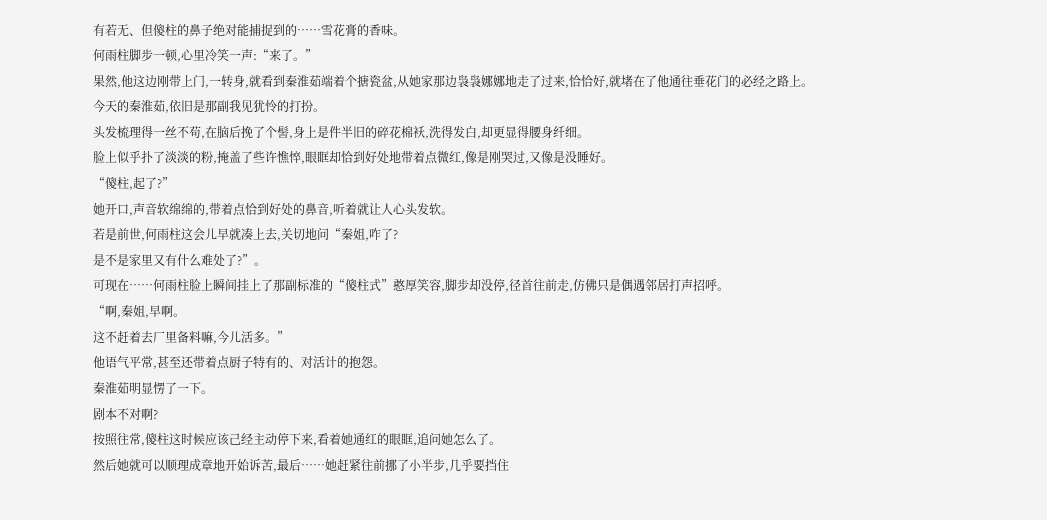有若无、但傻柱的鼻子绝对能捕捉到的……雪花膏的香味。
何雨柱脚步一顿,心里冷笑一声:“来了。”
果然,他这边刚带上门,一转身,就看到秦淮茹端着个搪瓷盆,从她家那边袅袅娜娜地走了过来,恰恰好,就堵在了他通往垂花门的必经之路上。
今天的秦淮茹,依旧是那副我见犹怜的打扮。
头发梳理得一丝不苟,在脑后挽了个髻,身上是件半旧的碎花棉袄,洗得发白,却更显得腰身纤细。
脸上似乎扑了淡淡的粉,掩盖了些许憔悴,眼眶却恰到好处地带着点微红,像是刚哭过,又像是没睡好。
“傻柱,起了?”
她开口,声音软绵绵的,带着点恰到好处的鼻音,听着就让人心头发软。
若是前世,何雨柱这会儿早就凑上去,关切地问“秦姐,咋了?
是不是家里又有什么难处了?”。
可现在……何雨柱脸上瞬间挂上了那副标准的“傻柱式”憨厚笑容,脚步却没停,径首往前走,仿佛只是偶遇邻居打声招呼。
“啊,秦姐,早啊。
这不赶着去厂里备料嘛,今儿活多。”
他语气平常,甚至还带着点厨子特有的、对活计的抱怨。
秦淮茹明显愣了一下。
剧本不对啊?
按照往常,傻柱这时候应该己经主动停下来,看着她通红的眼眶,追问她怎么了。
然后她就可以顺理成章地开始诉苦,最后……她赶紧往前挪了小半步,几乎要挡住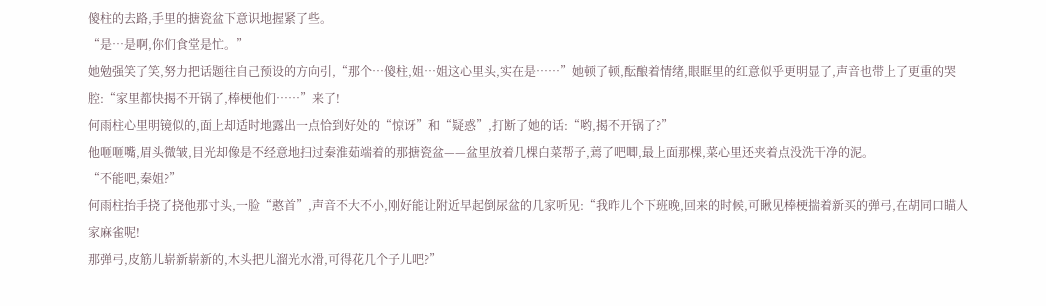傻柱的去路,手里的搪瓷盆下意识地握紧了些。
“是…是啊,你们食堂是忙。”
她勉强笑了笑,努力把话题往自己预设的方向引,“那个…傻柱,姐…姐这心里头,实在是……”她顿了顿,酝酿着情绪,眼眶里的红意似乎更明显了,声音也带上了更重的哭腔:“家里都快揭不开锅了,棒梗他们……”来了!
何雨柱心里明镜似的,面上却适时地露出一点恰到好处的“惊讶”和“疑惑”,打断了她的话:“哟,揭不开锅了?”
他咂咂嘴,眉头微皱,目光却像是不经意地扫过秦淮茹端着的那搪瓷盆——盆里放着几棵白菜帮子,蔫了吧唧,最上面那棵,菜心里还夹着点没洗干净的泥。
“不能吧,秦姐?”
何雨柱抬手挠了挠他那寸头,一脸“憨首”,声音不大不小,刚好能让附近早起倒尿盆的几家听见:“我昨儿个下班晚,回来的时候,可瞅见棒梗揣着新买的弹弓,在胡同口瞄人家麻雀呢!
那弹弓,皮筋儿崭新崭新的,木头把儿溜光水滑,可得花几个子儿吧?”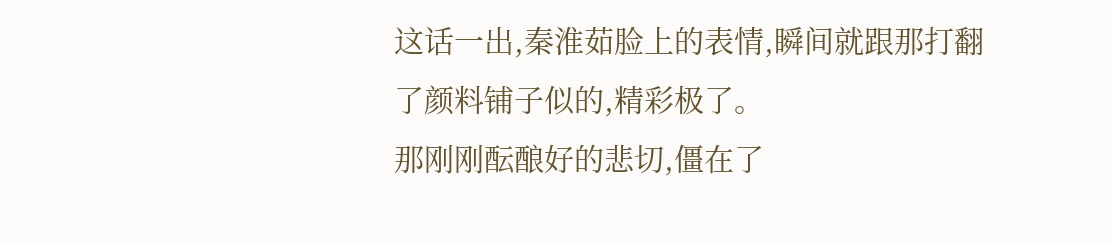这话一出,秦淮茹脸上的表情,瞬间就跟那打翻了颜料铺子似的,精彩极了。
那刚刚酝酿好的悲切,僵在了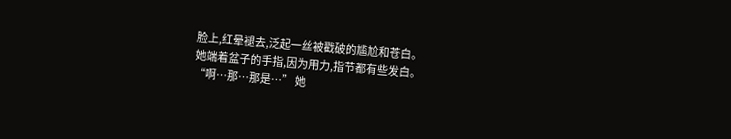脸上,红晕褪去,泛起一丝被戳破的尴尬和苍白。
她端着盆子的手指,因为用力,指节都有些发白。
“啊…那…那是…” 她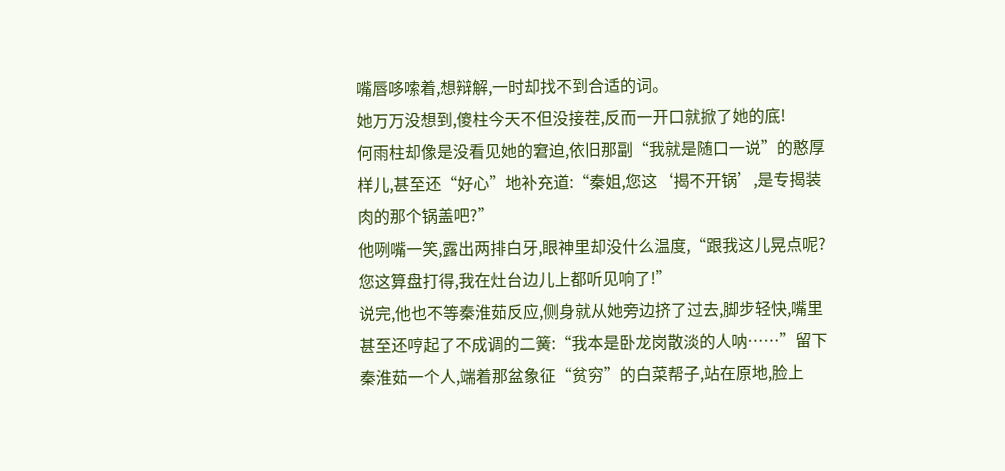嘴唇哆嗦着,想辩解,一时却找不到合适的词。
她万万没想到,傻柱今天不但没接茬,反而一开口就掀了她的底!
何雨柱却像是没看见她的窘迫,依旧那副“我就是随口一说”的憨厚样儿,甚至还“好心”地补充道:“秦姐,您这‘揭不开锅’,是专揭装肉的那个锅盖吧?”
他咧嘴一笑,露出两排白牙,眼神里却没什么温度,“跟我这儿晃点呢?
您这算盘打得,我在灶台边儿上都听见响了!”
说完,他也不等秦淮茹反应,侧身就从她旁边挤了过去,脚步轻快,嘴里甚至还哼起了不成调的二簧:“我本是卧龙岗散淡的人呐……”留下秦淮茹一个人,端着那盆象征“贫穷”的白菜帮子,站在原地,脸上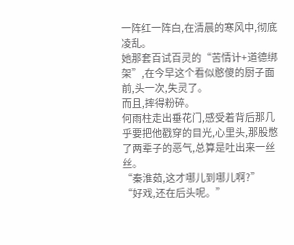一阵红一阵白,在清晨的寒风中,彻底凌乱。
她那套百试百灵的“苦情计+道德绑架”,在今早这个看似憨傻的厨子面前,头一次,失灵了。
而且,摔得粉碎。
何雨柱走出垂花门,感受着背后那几乎要把他戳穿的目光,心里头,那股憋了两辈子的恶气,总算是吐出来一丝丝。
“秦淮茹,这才哪儿到哪儿啊?”
“好戏,还在后头呢。”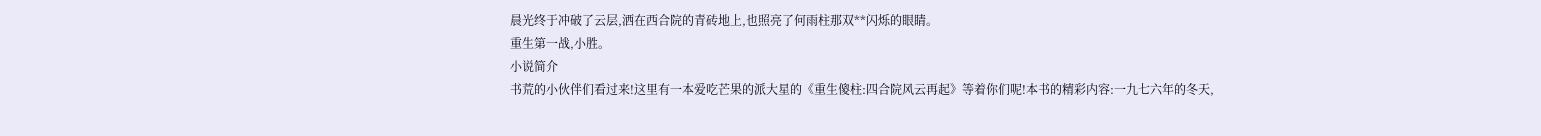晨光终于冲破了云层,洒在西合院的青砖地上,也照亮了何雨柱那双**闪烁的眼睛。
重生第一战,小胜。
小说简介
书荒的小伙伴们看过来!这里有一本爱吃芒果的派大星的《重生傻柱:四合院风云再起》等着你们呢!本书的精彩内容:一九七六年的冬天,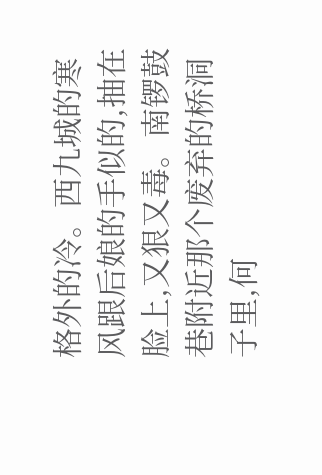格外的冷。西九城的寒风跟后娘的手似的,抽在脸上,又狠又毒。南锣鼓巷附近那个废弃的桥洞子里,何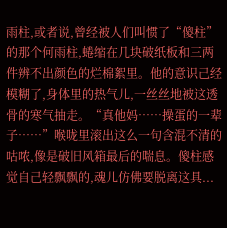雨柱,或者说,曾经被人们叫惯了“傻柱”的那个何雨柱,蜷缩在几块破纸板和三两件辨不出颜色的烂棉絮里。他的意识己经模糊了,身体里的热气儿,一丝丝地被这透骨的寒气抽走。“真他妈……操蛋的一辈子……”喉咙里滚出这么一句含混不清的咕哝,像是破旧风箱最后的喘息。傻柱感觉自己轻飘飘的,魂儿仿佛要脱离这具...